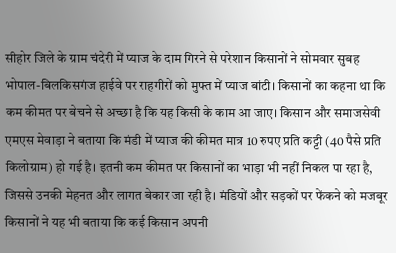सीहोर जिले के ग्राम चंदेरी में प्याज के दाम गिरने से परेशान किसानों ने सोमवार सुबह भोपाल-बिलकिसगंज हाईवे पर राहगीरों को मुफ्त में प्याज बांटी। किसानों का कहना था कि कम कीमत पर बेचने से अच्छा है कि यह किसी के काम आ जाए। किसान और समाजसेवी एमएस मेवाड़ा ने बताया कि मंडी में प्याज की कीमत मात्र 10 रुपए प्रति कट्टी (40 पैसे प्रति किलोग्राम) हो गई है। इतनी कम कीमत पर किसानों का भाड़ा भी नहीं निकल पा रहा है, जिससे उनकी मेहनत और लागत बेकार जा रही है। मंडियों और सड़कों पर फेंकने को मजबूर
किसानों ने यह भी बताया कि कई किसान अपनी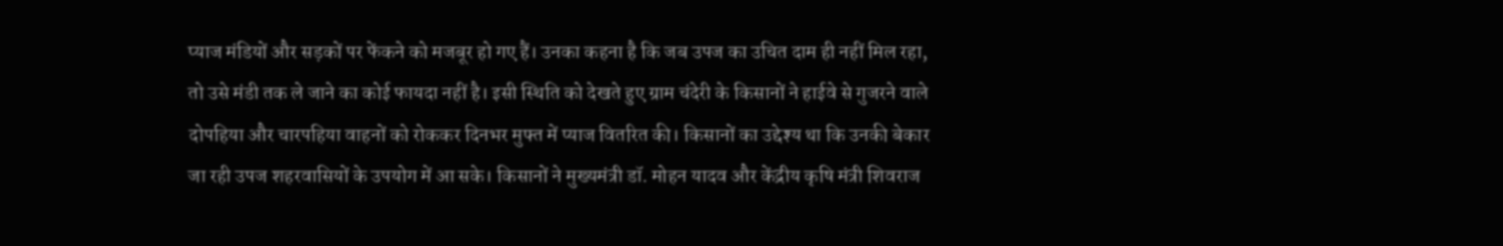प्याज मंडियों और सड़कों पर फेंकने को मजबूर हो गए हैं। उनका कहना है कि जब उपज का उचित दाम ही नहीं मिल रहा, तो उसे मंडी तक ले जाने का कोई फायदा नहीं है। इसी स्थिति को देखते हुए ग्राम चंदेरी के किसानों ने हाईवे से गुजरने वाले दोपहिया और चारपहिया वाहनों को रोककर दिनभर मुफ्त में प्याज वितरित की। किसानों का उद्देश्य था कि उनकी बेकार जा रही उपज शहरवासियों के उपयोग में आ सके। किसानों ने मुख्यमंत्री डॉ. मोहन यादव और केंद्रीय कृषि मंत्री शिवराज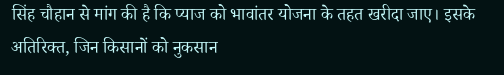सिंह चौहान से मांग की है कि प्याज को भावांतर योजना के तहत खरीदा जाए। इसके अतिरिक्त, जिन किसानों को नुकसान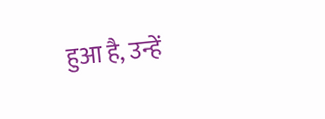हुआ है, उन्हें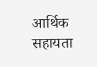आर्थिक सहायता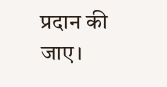प्रदान की जाए।